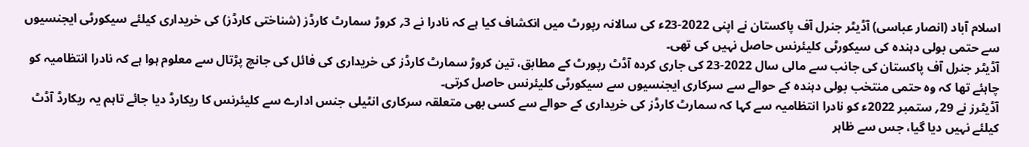اسلام آباد (انصار عباسی) آڈیٹر جنرل آف پاکستان نے اپنی 2022-23ء کی سالانہ رپورٹ میں انکشاف کیا ہے کہ نادرا نے 3؍ کروڑ سمارٹ کارڈز (شناختی کارڈز) کی خریداری کیلئے سیکورٹی ایجنسیوں سے حتمی بولی دہندہ کی سیکورٹی کلیئرنس حاصل نہیں کی تھی۔
آڈیٹر جنرل آف پاکستان کی جانب سے مالی سال 2022-23 کی جاری کردہ آڈٹ رپورٹ کے مطابق، تین کروڑ سمارٹ کارڈز کی خریداری کی فائل کی جانچ پڑتال سے معلوم ہوا ہے کہ نادرا انتظامیہ کو چاہئے تھا کہ وہ حتمی منتخب بولی دہندہ کے حوالے سے سرکاری ایجنسیوں سے سیکورٹی کلیئرنس حاصل کرتی۔
آڈیٹرز نے 29؍ ستمبر 2022ء کو نادرا انتظامیہ سے کہا کہ سمارٹ کارڈز کی خریداری کے حوالے سے کسی بھی متعلقہ سرکاری انٹیلی جنس ادارے سے کلیئرنس کا ریکارڈ دیا جائے تاہم یہ ریکارڈ آڈٹ کیلئے نہیں دیا گیا، جس سے ظاہر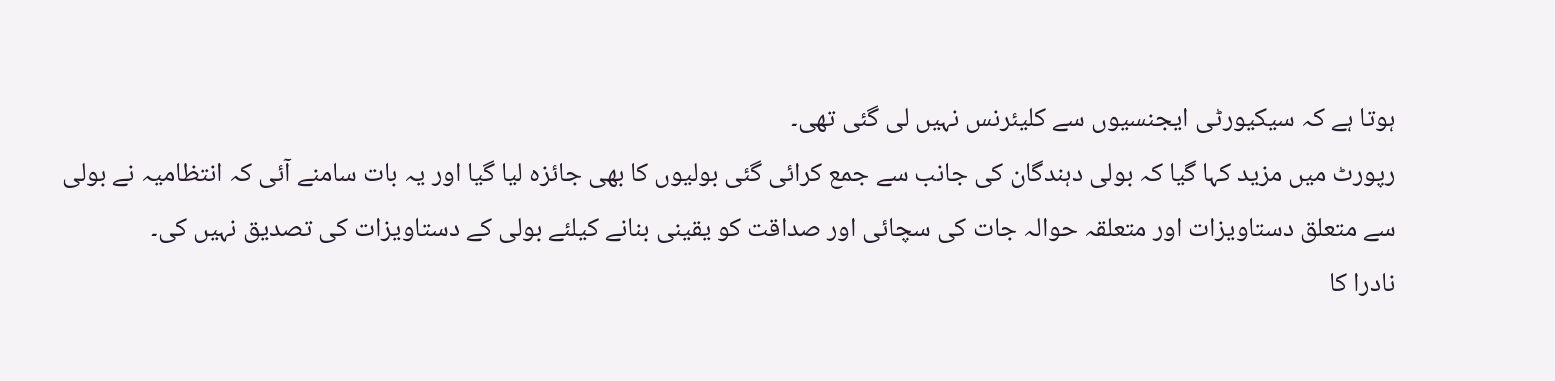ہوتا ہے کہ سیکیورٹی ایجنسیوں سے کلیئرنس نہیں لی گئی تھی۔
رپورٹ میں مزید کہا گیا کہ بولی دہندگان کی جانب سے جمع کرائی گئی بولیوں کا بھی جائزہ لیا گیا اور یہ بات سامنے آئی کہ انتظامیہ نے بولی سے متعلق دستاویزات اور متعلقہ حوالہ جات کی سچائی اور صداقت کو یقینی بنانے کیلئے بولی کے دستاویزات کی تصدیق نہیں کی۔
نادرا کا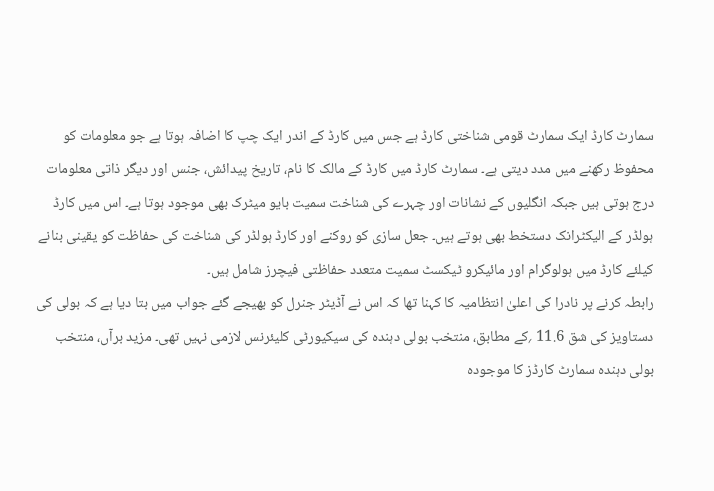سمارٹ کارڈ ایک سمارٹ قومی شناختی کارڈ ہے جس میں کارڈ کے اندر ایک چپ کا اضافہ ہوتا ہے جو معلومات کو محفوظ رکھنے میں مدد دیتی ہے۔ سمارٹ کارڈ میں کارڈ کے مالک کا نام، تاریخ پیدائش، جنس اور دیگر ذاتی معلومات درج ہوتی ہیں جبکہ انگلیوں کے نشانات اور چہرے کی شناخت سمیت بایو میٹرک بھی موجود ہوتا ہے۔ اس میں کارڈ ہولڈر کے الیکٹرانک دستخط بھی ہوتے ہیں۔ جعل سازی کو روکنے اور کارڈ ہولڈر کی شناخت کی حفاظت کو یقینی بنانے کیلئے کارڈ میں ہولوگرام اور مائیکرو ٹیکسٹ سمیت متعدد حفاظتی فیچرز شامل ہیں۔
رابطہ کرنے پر نادرا کی اعلیٰ انتظامیہ کا کہنا تھا کہ اس نے آڈیٹر جنرل کو بھیجے گئے جواب میں بتا دیا ہے کہ بولی کی دستاویز کی شق 11.6 ؍کے مطابق، منتخب بولی دہندہ کی سیکیورٹی کلیئرنس لازمی نہیں تھی۔ مزید برآں، منتخب بولی دہندہ سمارٹ کارڈز کا موجودہ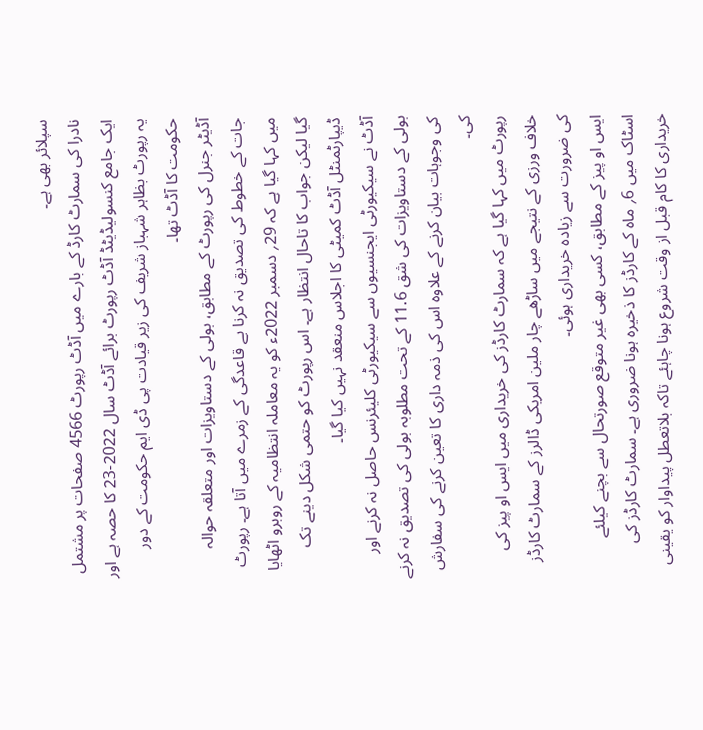سپلائر بھی ہے۔
نادرا کی سمارٹ کارڈ کے بارے میں آڈٹ رپورٹ 4566 صفحات پر مشتمل ایک جامع کنسولیڈیٹڈ آڈٹ رپورٹ برائے آڈٹ سال 2022-23 کا حصہ ہے اور یہ رپورٹ بظاہر شہباز شریف کی زیر قیادت پی ڈی ایم حکومت کے دور حکومت کا آڈٹ تھا۔
آڈیٹر جنرل کی رپورٹ کے مطابق، بولی کے دستاویزات اور متعلقہ حوالہ جات کے خطوط کی تصدیق نہ کرنا بے قاعدگی کے زمرے میں آتا ہے۔ رپورٹ میں کہا گیا ہے کہ 29؍ دسمبر 2022ء کو یہ معاملہ انتظامیہ کے روبرو اٹھایا گیا لیکن جواب کا تاحال انتظار ہے۔ اس رپورٹ کو حتمی شکل دینے تک ڈیپارٹمنٹل آڈٹ کمیٹی کا اجلاس منعقد نہیں کیا گیا۔
آڈٹ نے سیکیورٹی ایجنسیوں سے سیکیورٹی کلیئرنس حاصل نہ کرنے اور بولی کے دستاویزات کی شق 11.6 کے تحت مطلوبہ بولی کی تصدیق نہ کرنے کی وجوہات بیان کرنے کے علاوہ اس کی ذمہ داری کا تعین کرنے کی سفارش کی۔
رپورٹ میں کہا گیا ہے کہ سمارٹ کارڈز کی خریداری میں ایس او پیز کی خلاف ورزی کے نتیجے میں ساڑھے چار ملین امریکی ڈالرز کے سمارٹ کارڈز کی ضرورت سے زیادہ خریداری ہوئی۔
ایس او پیز کے مطابق، کسی بھی غیر متوقع صورتحال سے بچنے کیلئے اسٹاک میں 6؍ ماہ کے کارڈز کا ذخیرہ ہونا ضروری ہے۔ سمارٹ کارڈز کی خریداری کا کام قبل از وقت شروع ہونا چاہئے تاکہ بلاتعطل پیداوار کو یقینی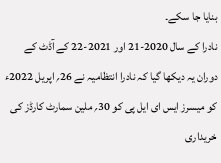بنایا جا سکے۔
نادرا کے سال 2020-21 اور 2021-22 کے آڈٹ کے دوران یہ دیکھا گیا کہ نادرا انتظامیہ نے 26؍ اپریل 2022ء کو میسرز ایس ای ایل پی کو 30؍ ملین سمارٹ کارڈز کی خریداری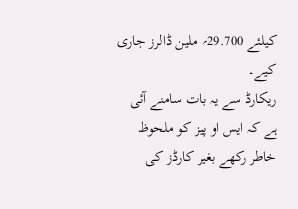کیلئے 29.700؍ ملین ڈالرز جاری کیے۔
ریکارڈ سے یہ بات سامنے آئی ہے کہ ایس او پیز کو ملحوظ خاطر رکھے بغیر کارڈز کی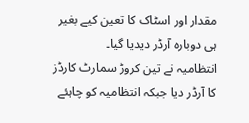مقدار اور اسٹاک کا تعین کیے بغیر ہی دوبارہ آرڈر دیدیا گیا۔
انتظامیہ نے تین کروڑ سمارٹ کارڈز کا آرڈر دیا جبکہ انتظامیہ کو چاہئے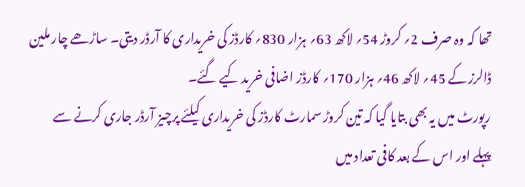تھا کہ وہ صرف 2؍ کروڑ 54؍ لاکھ 63؍ ہزار 830؍ کارڈز کی خریداری کا آرڈر دیتی۔ ساڑھے چار ملین ڈالرز کے 45؍ لاکھ 46؍ ہزار 170؍ کارڈز اضافی خرید کیے گئے۔
رپورٹ میں یہ بھی بتایا گیا کہ تین کروڑ سمارٹ کارڈز کی خریداری کیلئے پرچیز آرڈر جاری کرنے سے پہلے اور اس کے بعد کافی تعداد میں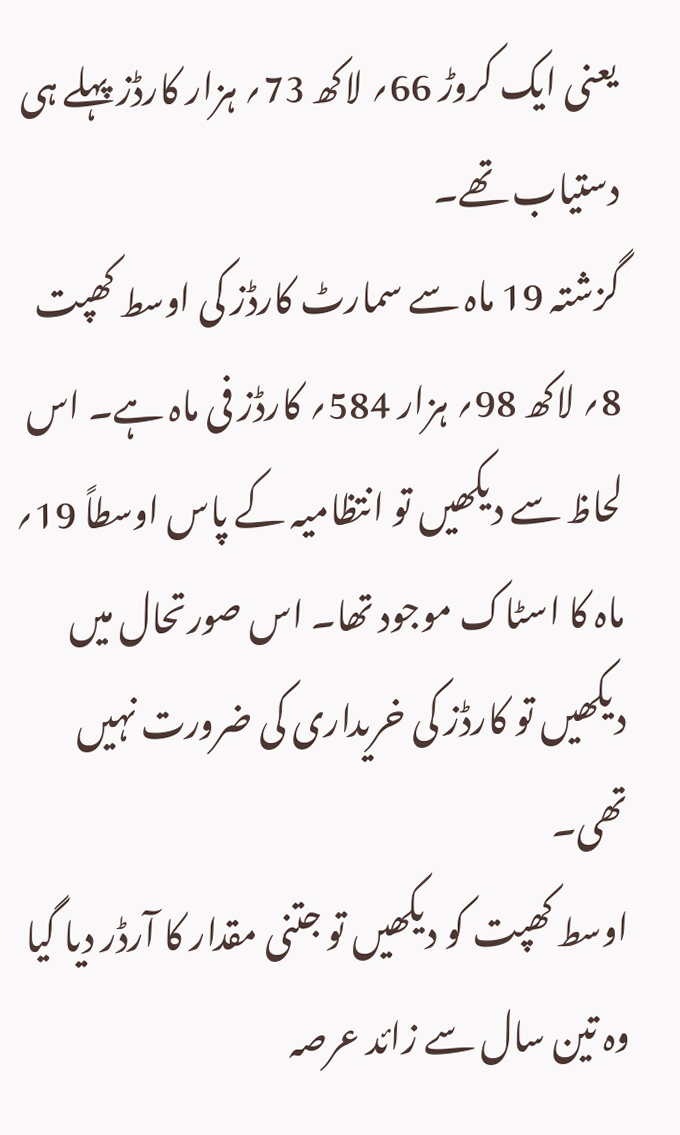یعنی ایک کروڑ 66؍ لاکھ 73؍ ہزار کارڈز پہلے ہی دستیاب تھے۔
گزشتہ 19 ماہ سے سمارٹ کارڈز کی اوسط کھپت 8؍ لاکھ 98؍ ہزار 584؍ کارڈز فی ماہ ہے۔ اس لحاظ سے دیکھیں تو انتظامیہ کے پاس اوسطاً 19؍ ماہ کا اسٹاک موجود تھا۔ اس صورتحال میں دیکھیں تو کارڈز کی خریداری کی ضرورت نہیں تھی۔
اوسط کھپت کو دیکھیں تو جتنی مقدار کا آرڈر دیا گیا وہ تین سال سے زائد عرصہ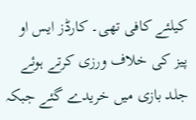کیلئے کافی تھی۔ کارڈز ایس او پیز کی خلاف ورزی کرتے ہوئے جلد بازی میں خریدے گئے جبکہ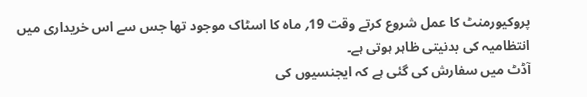پروکیورمنٹ کا عمل شروع کرتے وقت 19؍ ماہ کا اسٹاک موجود تھا جس سے اس خریداری میں انتظامیہ کی بدنیتی ظاہر ہوتی ہے۔
آڈٹ میں سفارش کی گئی ہے کہ ایجنسیوں کی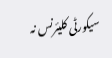سیکورٹی کلیئرنس نہ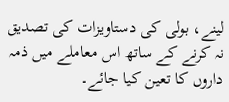لینے، بولی کی دستاویزات کی تصدیق نہ کرنے کے ساتھ اس معاملے میں ذمہ داروں کا تعین کیا جائے۔